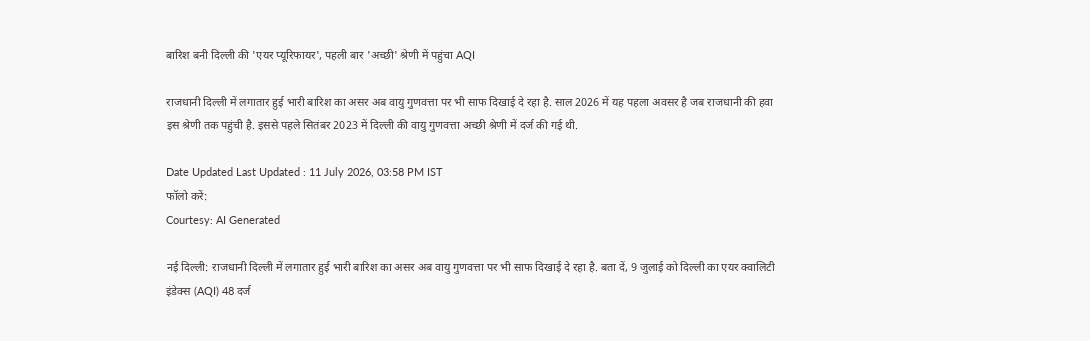बारिश बनी दिल्ली की 'एयर प्यूरिफायर', पहली बार 'अच्छी' श्रेणी में पहुंचा AQI

राजधानी दिल्ली में लगातार हुई भारी बारिश का असर अब वायु गुणवत्ता पर भी साफ दिखाई दे रहा है. साल 2026 में यह पहला अवसर है जब राजधानी की हवा इस श्रेणी तक पहुंची है. इससे पहले सितंबर 2023 में दिल्ली की वायु गुणवत्ता अच्छी श्रेणी में दर्ज की गई थी.

Date Updated Last Updated : 11 July 2026, 03:58 PM IST
फॉलो करें:
Courtesy: AI Generated

नई दिल्ली: राजधानी दिल्ली में लगातार हुई भारी बारिश का असर अब वायु गुणवत्ता पर भी साफ दिखाई दे रहा है. बता दें, 9 जुलाई को दिल्ली का एयर क्वालिटी इंडेक्स (AQI) 48 दर्ज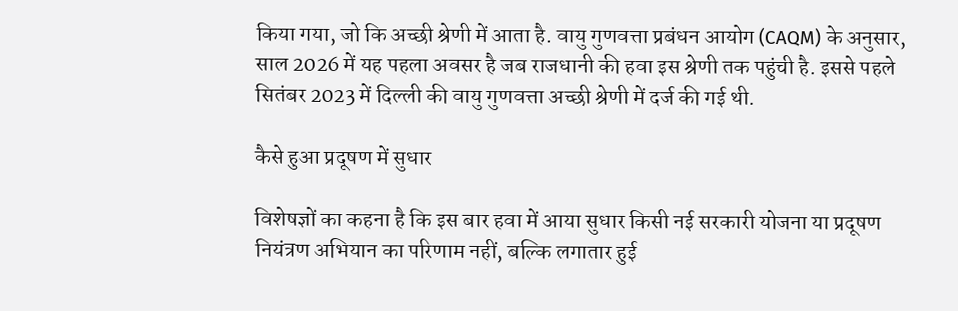किया गया, जो कि अच्छी श्रेणी में आता है. वायु गुणवत्ता प्रबंधन आयोग (CAQM) के अनुसार, साल 2026 में यह पहला अवसर है जब राजधानी की हवा इस श्रेणी तक पहुंची है. इससे पहले सितंबर 2023 में दिल्ली की वायु गुणवत्ता अच्छी श्रेणी में दर्ज की गई थी.

कैसे हुआ प्रदूषण में सुधार

विशेषज्ञों का कहना है कि इस बार हवा में आया सुधार किसी नई सरकारी योजना या प्रदूषण नियंत्रण अभियान का परिणाम नहीं, बल्कि लगातार हुई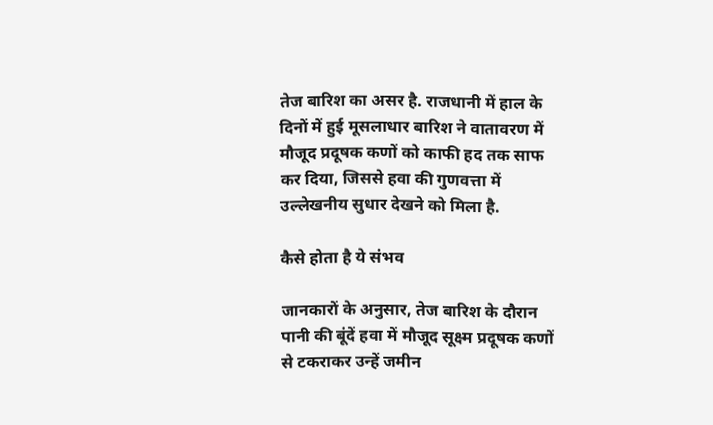तेज बारिश का असर है. राजधानी में हाल के दिनों में हुई मूसलाधार बारिश ने वातावरण में मौजूद प्रदूषक कणों को काफी हद तक साफ कर दिया, जिससे हवा की गुणवत्ता में उल्लेखनीय सुधार देखने को मिला है.

कैसे होता है ये संभव

जानकारों के अनुसार, तेज बारिश के दौरान पानी की बूंदें हवा में मौजूद सूक्ष्म प्रदूषक कणों से टकराकर उन्हें जमीन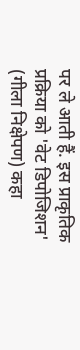पर ले आती हैं. इस प्राकृतिक प्रक्रिया को 'वेट डिपोजिशन' (गीला निक्षेपण) कहा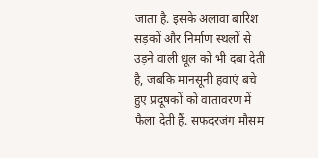जाता है. इसके अलावा बारिश सड़कों और निर्माण स्थलों से उड़ने वाली धूल को भी दबा देती है, जबकि मानसूनी हवाएं बचे हुए प्रदूषकों को वातावरण में फैला देती हैं. सफदरजंग मौसम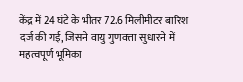केंद्र में 24 घंटे के भीतर 72.6 मिलीमीटर बारिश दर्ज की गई, जिसने वायु गुणवत्ता सुधारने में महत्वपूर्ण भूमिका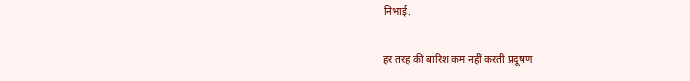निभाई.

हर तरह की बारिश कम नहीं करती प्रदूषण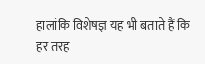हालांकि विशेषज्ञ यह भी बताते हैं कि हर तरह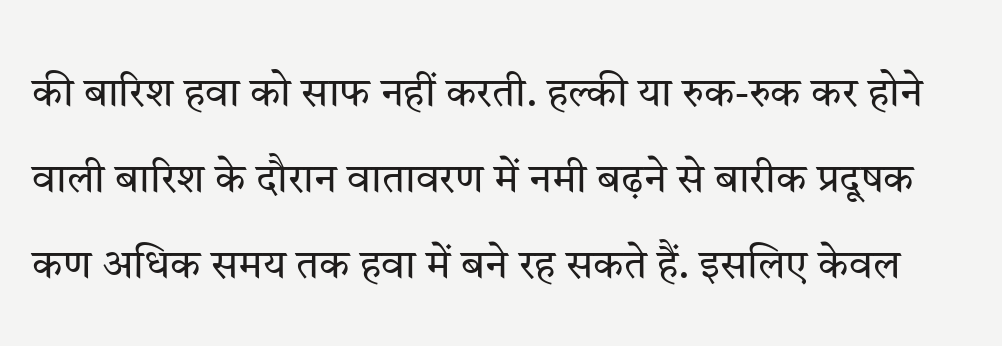की बारिश हवा को साफ नहीं करती. हल्की या रुक-रुक कर होने वाली बारिश के दौरान वातावरण में नमी बढ़ने से बारीक प्रदूषक कण अधिक समय तक हवा में बने रह सकते हैं. इसलिए केवल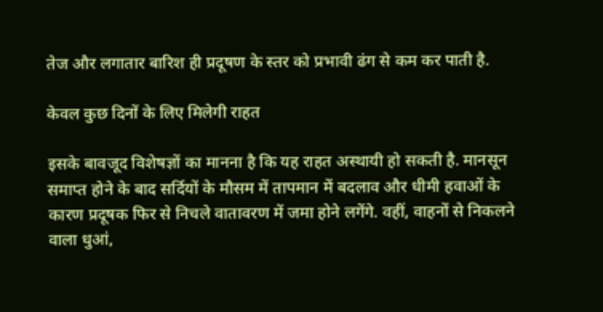तेज और लगातार बारिश ही प्रदूषण के स्तर को प्रभावी ढंग से कम कर पाती है.

केवल कुछ दिनों के लिए मिलेगी राहत

इसके बावजूद विशेषज्ञों का मानना है कि यह राहत अस्थायी हो सकती है. मानसून समाप्त होने के बाद सर्दियों के मौसम में तापमान में बदलाव और धीमी हवाओं के कारण प्रदूषक फिर से निचले वातावरण में जमा होने लगेंगे. वहीं, वाहनों से निकलने वाला धुआं,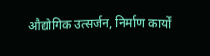औद्योगिक उत्सर्जन, निर्माण कार्यों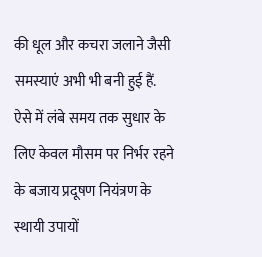की धूल और कचरा जलाने जैसी समस्याएं अभी भी बनी हुई हैं. ऐसे में लंबे समय तक सुधार के लिए केवल मौसम पर निर्भर रहने के बजाय प्रदूषण नियंत्रण के स्थायी उपायों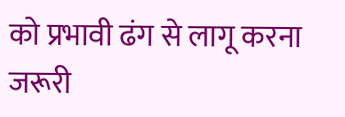को प्रभावी ढंग से लागू करना जरूरी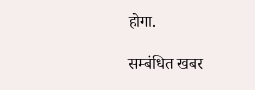होगा.

सम्बंधित खबर